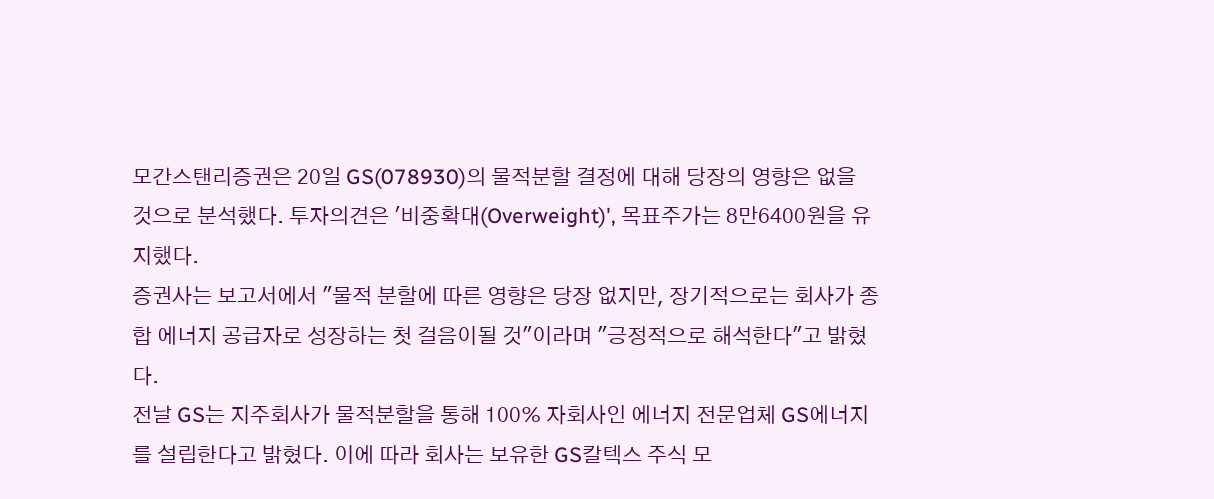모간스탠리증권은 20일 GS(078930)의 물적분할 결정에 대해 당장의 영향은 없을 것으로 분석했다. 투자의견은 '비중확대(Overweight)', 목표주가는 8만6400원을 유지했다.
증권사는 보고서에서 "물적 분할에 따른 영향은 당장 없지만, 장기적으로는 회사가 종합 에너지 공급자로 성장하는 첫 걸음이될 것"이라며 "긍정적으로 해석한다"고 밝혔다.
전날 GS는 지주회사가 물적분할을 통해 100% 자회사인 에너지 전문업체 GS에너지를 설립한다고 밝혔다. 이에 따라 회사는 보유한 GS칼텍스 주식 모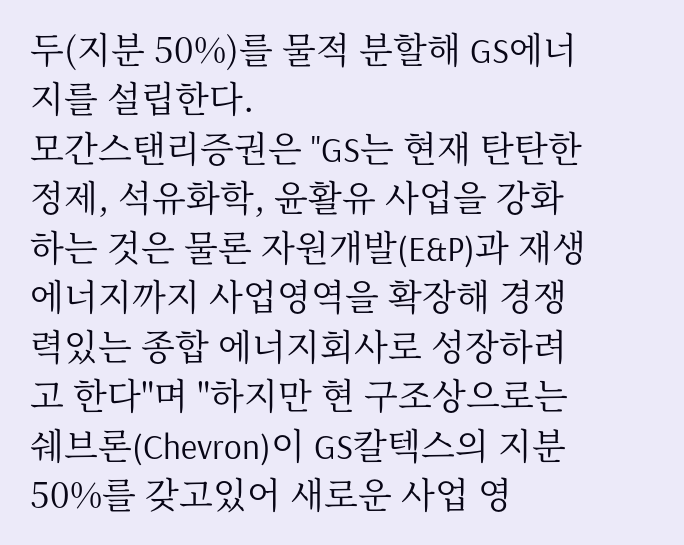두(지분 50%)를 물적 분할해 GS에너지를 설립한다.
모간스탠리증권은 "GS는 현재 탄탄한 정제, 석유화학, 윤활유 사업을 강화하는 것은 물론 자원개발(E&P)과 재생 에너지까지 사업영역을 확장해 경쟁력있는 종합 에너지회사로 성장하려고 한다"며 "하지만 현 구조상으로는 쉐브론(Chevron)이 GS칼텍스의 지분 50%를 갖고있어 새로운 사업 영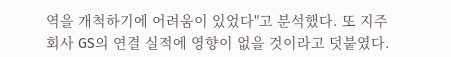역을 개척하기에 어려움이 있었다"고 분석했다. 또 지주회사 GS의 연결 실적에 영향이 없을 것이라고 덧붙였다.